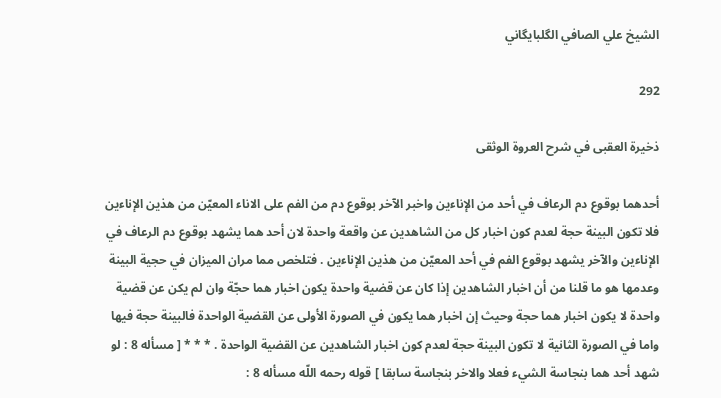الشيخ علي الصافي الگلبايگاني

292

ذخيرة العقبى في شرح العروة الوثقى

أحدهما بوقوع دم الرعاف في أحد من الإناءين واخبر الآخر بوقوع دم من الفم على الاناء المعيّن من هذين الإناءين فلا تكون البينة حجة لعدم كون اخبار كل من الشاهدين عن واقعة واحدة لان أحد هما يشهد بوقوع دم الرعاف في الإناءين والآخر يشهد بوقوع الفم في أحد المعيّن من هذين الإناءين . فتلخص مما مران الميزان في حجية البينة وعدمها هو ما قلنا من أن اخبار الشاهدين إذا كان عن قضية واحدة يكون اخبار هما حجّة وان لم يكن عن قضية واحدة لا يكون اخبار هما حجة وحيث إن اخبار هما يكون في الصورة الأولى عن القضية الواحدة فالبينة حجة فيها واما في الصورة الثانية لا تكون البينة حجة لعدم كون اخبار الشاهدين عن القضية الواحدة . * * * [ مسأله 8 : لو شهد أحد هما بنجاسة الشيء فعلا والاخر بنجاسة سابقا ] قوله رحمه اللّه مسأله 8 :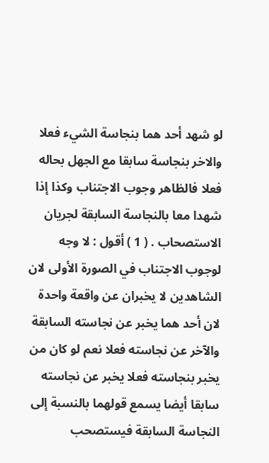لو شهد أحد هما بنجاسة الشيء فعلا والاخر بنجاسة سابقا مع الجهل بحاله فعلا فالظاهر وجوب الاجتناب وكذا إذا شهدا معا بالنجاسة السابقة لجريان الاستصحاب . ( 1 ) أقول : لا وجه لوجوب الاجتناب في الصورة الأولى لان الشاهدين لا يخبران عن واقعة واحدة لان أحد هما يخبر عن نجاسته السابقة والآخر عن نجاسته فعلا نعم لو كان من يخبر بنجاسته فعلا يخبر عن نجاسته سابقا أيضا يسمع قولهما بالنسبة إلى النجاسة السابقة فيستصحب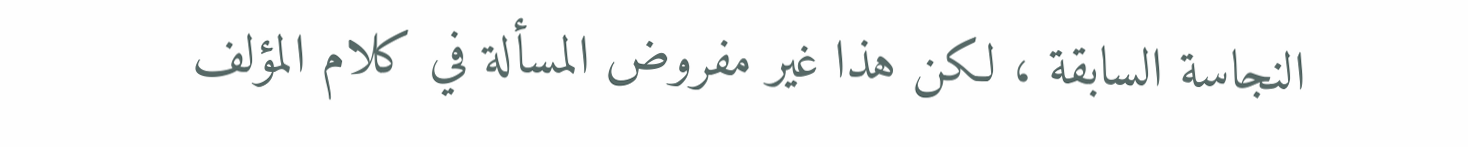النجاسة السابقة ، لكن هذا غير مفروض المسألة في كلام المؤلف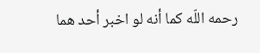رحمه اللّه كما أنه لو اخبر أحد هما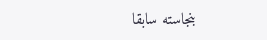بنجاسته سابقا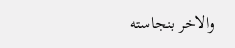والاخر بنجاسته